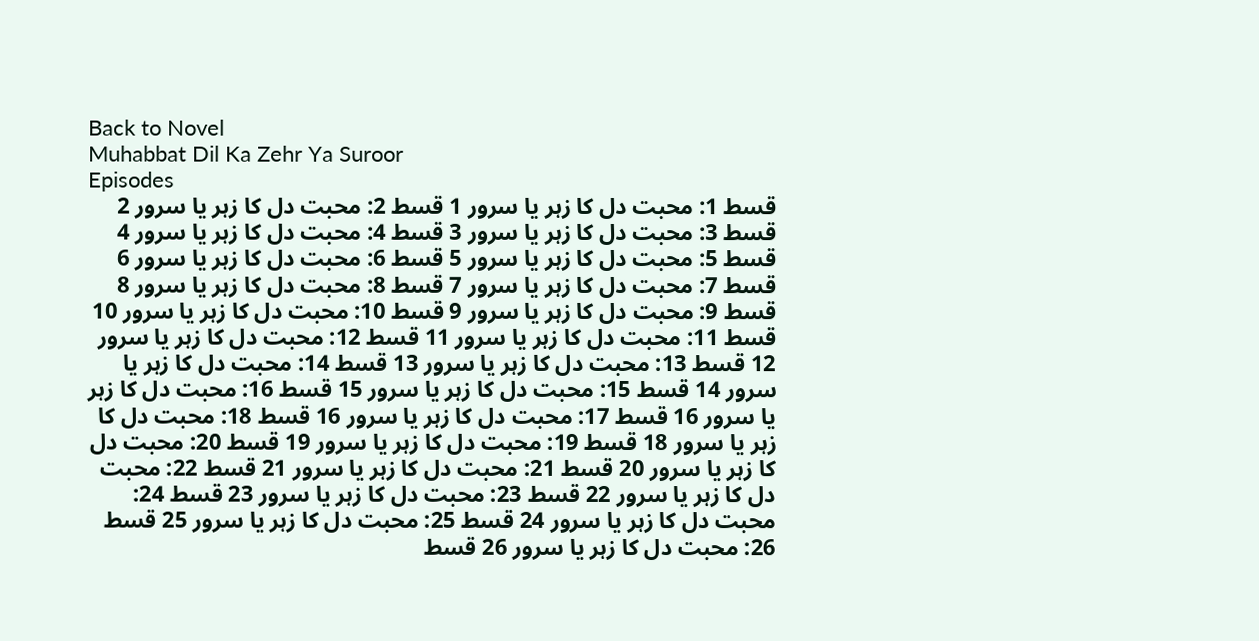Back to Novel
Muhabbat Dil Ka Zehr Ya Suroor
Episodes
قسط 1: محبت دل کا زہر یا سرور 1 قسط 2: محبت دل کا زہر یا سرور 2 قسط 3: محبت دل کا زہر یا سرور 3 قسط 4: محبت دل کا زہر یا سرور 4 قسط 5: محبت دل کا زہر یا سرور 5 قسط 6: محبت دل کا زہر یا سرور 6 قسط 7: محبت دل کا زہر یا سرور 7 قسط 8: محبت دل کا زہر یا سرور 8 قسط 9: محبت دل کا زہر یا سرور 9 قسط 10: محبت دل کا زہر یا سرور 10 قسط 11: محبت دل کا زہر یا سرور 11 قسط 12: محبت دل کا زہر یا سرور 12 قسط 13: محبت دل کا زہر یا سرور 13 قسط 14: محبت دل کا زہر یا سرور 14 قسط 15: محبت دل کا زہر یا سرور 15 قسط 16: محبت دل کا زہر یا سرور 16 قسط 17: محبت دل کا زہر یا سرور 16 قسط 18: محبت دل کا زہر یا سرور 18 قسط 19: محبت دل کا زہر یا سرور 19 قسط 20: محبت دل کا زہر یا سرور 20 قسط 21: محبت دل کا زہر یا سرور 21 قسط 22: محبت دل کا زہر یا سرور 22 قسط 23: محبت دل کا زہر یا سرور 23 قسط 24: محبت دل کا زہر یا سرور 24 قسط 25: محبت دل کا زہر یا سرور 25 قسط 26: محبت دل کا زہر یا سرور 26 قسط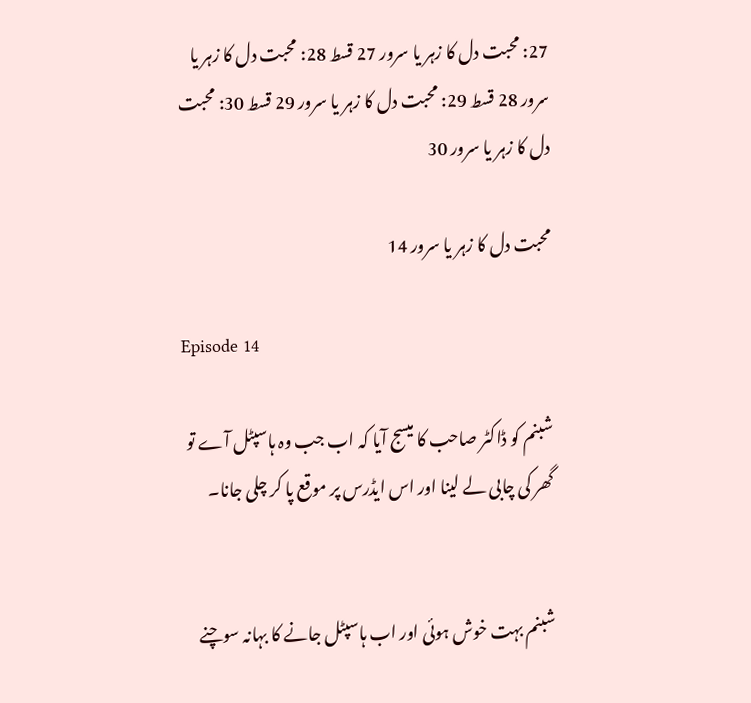27: محبت دل کا زہر یا سرور 27 قسط 28: محبت دل کا زہر یا سرور 28 قسط 29: محبت دل کا زہر یا سرور 29 قسط 30: محبت دل کا زہر یا سرور 30

محبت دل کا زہر یا سرور 14

Episode 14

شبنم کو ڈاکٹر صاحب کا میسج آیا کہ اب جب وہ ہاسپٹل آے تو گھر کی چابی لے لینا اور اس ایڈرس پر موقع پا کر چلی جانا۔


شبنم بہت خوش ہوئی اور اب ہاسپٹل جانے کا بہانہ سوچنے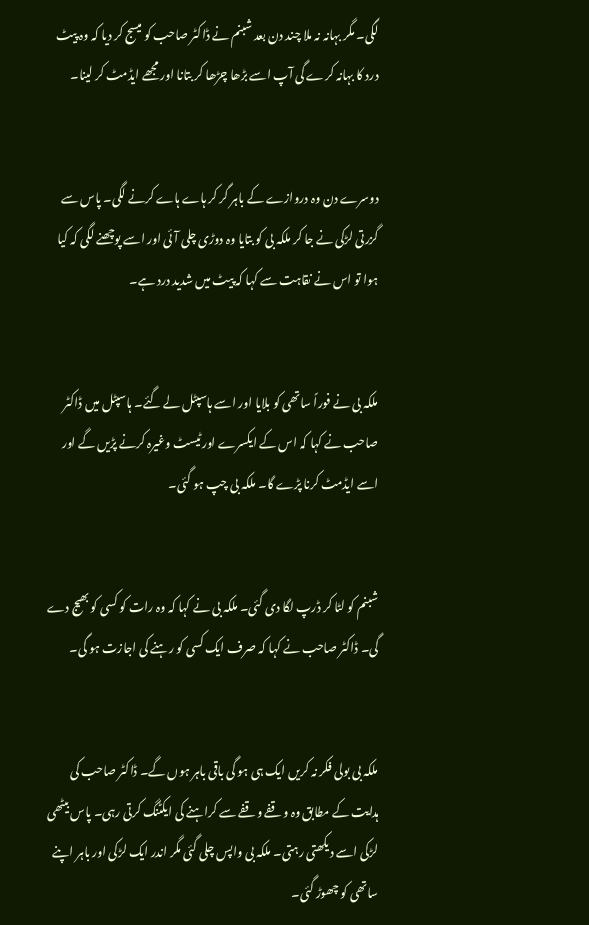لگی۔ مگر بہانہ نہ ملا چند دن بعد شبنم نے ڈاکٹر صاحب کو میسج کر دیا کہ وہ پیٹ درد کا بہانہ کرے گی آپ اسے بڑھا چڑھا کر بتانا اور مجھے ایڈمٹ کر لینا۔


دوسرے دن وہ دروازے کے باہر گر کر ہاے ہاے کرنے لگی۔ پاس سے گزرتی لڑکی نے جا کر ملکہ بی کو بتایا وہ دوڑی چلی آئی اور اسے پوچھنے لگی کہ کیا ہوا تو اس نے نقاہت سے کہا کہ پیٹ میں شدید درد ہے۔


ملکہ بی نے فوراً ساتھی کو بلایا اور اسے ہاسپٹل لے گئے۔ ہاسپٹل میں ڈاکٹر صاحب نے کہا کہ اس کے ایکسرے اور ٹیسٹ وغیرہ کرنے پڑیں گے اور اسے ایڈمٹ کرنا پڑے گا۔ ملکہ بی چپ ہو گئی۔


شبنم کو لٹا کر ڈرپ لگا دی گئی۔ ملکہ بی نے کہا کہ وہ رات کو کسی کو بھیج دے گی۔ ڈاکٹر صاحب نے کہا کہ صرف ایک کسی کو رہنے کی اجازت ہو گی۔


ملکہ بی بولی فکر نہ کریں ایک ہی ہو گی باقی باہر ہوں گے۔ ڈاکٹر صاحب کی ہدایت کے مطابق وہ وقفے وقفے سے کراہنے کی ایکٹنگ کرتی رہی۔ پاس بیٹھی لڑکی اسے دیکھتی رہتی۔ ملکہ بی واپس چلی گئی مگر اندر ایک لڑکی اور باہر اپنے ساتھی کو چھوڑ گئی۔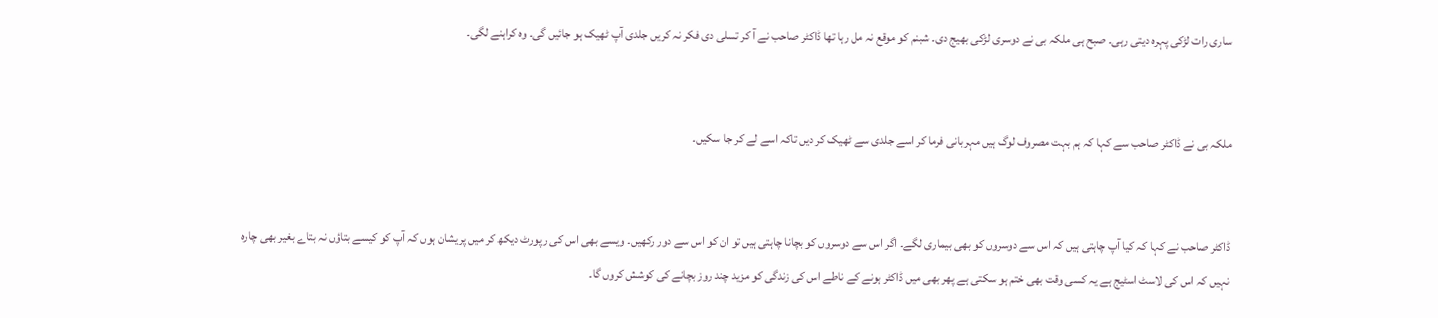ساری رات لڑکی پہرہ دیتی رہی۔ صبح ہی ملکہ بی نے دوسری لڑکی بھیج دی۔ شبنم کو موقع نہ مل رہا تھا ڈاکٹر صاحب نے آ کر تسلی دی فکر نہ کریں جلدی آپ ٹھیک ہو جائیں گی۔ وہ کراہنے لگی۔


ملکہ بی نے ڈاکٹر صاحب سے کہا کہ ہم بہت مصروف لوگ ہیں مہربانی فرما کر اسے جلدی سے ٹھیک کر دیں تاکہ اسے لے کر جا سکیں۔


ڈاکٹر صاحب نے کہا کہ کیا آپ چاہتی ہیں کہ اس سے دوسروں کو بھی بیماری لگے۔ اگر اس سے دوسروں کو بچانا چاہتی ہیں تو ان کو اس سے دور رکھیں۔ ویسے بھی اس کی رپورٹ دیکھ کر میں پریشان ہوں کہ آپ کو کیسے بتاؤں نہ بتاے بغیر بھی چارہ نہیں کہ اس کی لاسٹ اسٹیج ہے یہ کسی وقت بھی ختم ہو سکتی ہے پھر بھی میں ڈاکٹر ہونے کے ناطے اس کی زندگی کو مزید چند روز بچانے کی کوشش کروں گا۔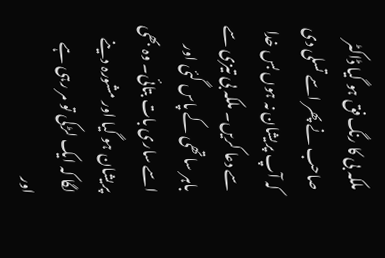ملکہ بی کا رنگ فق ہو گیا ڈاکٹر صاحب نے پھر اسے تسلی دی کہ آپ پریشان نہ ہوں بس خدا سے دعا کریں۔ ملکہ بی تیزی سے باہر ساتھی کے پاس گئی اور اسے ساری بات بتائی۔ وہ بھی پریشان ہو گیا اور مشورہ دینے لگا کہ ایک لڑکی تو مر رہی ہے اور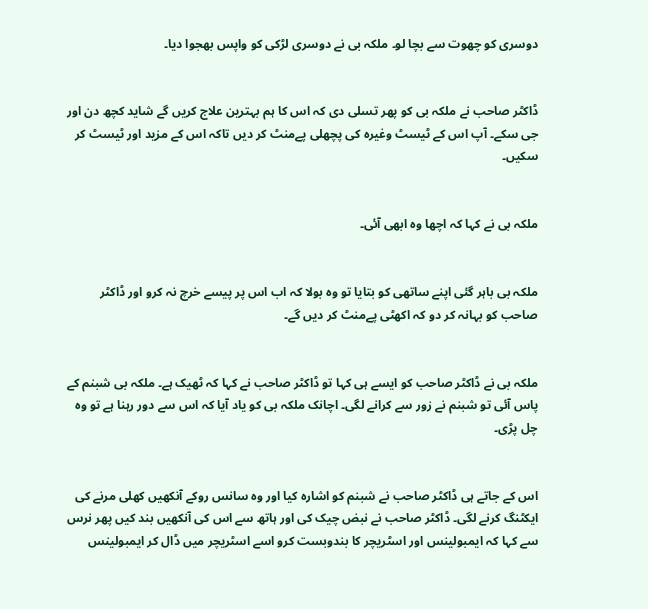دوسری کو چھوت سے بچا لو۔ ملکہ بی نے دوسری لڑکی کو واپس بھجوا دیا۔


ڈاکٹر صاحب نے ملکہ بی کو پھر تسلی دی کہ اس کا ہم بہترین علاج کریں گے شاید کچھ دن اور جی سکے۔ آپ اس کے ٹیسٹ وغیرہ کی پچھلی پےمنٹ کر دیں تاکہ اس کے مزید اور ٹیسٹ کر سکیں۔


ملکہ بی نے کہا کہ اچھا وہ ابھی آئی۔


ملکہ بی باہر گئی اپنے ساتھی کو بتایا تو وہ بولا کہ اب اس پر پیسے خرچ نہ کرو اور ڈاکٹر صاحب کو بہانہ کر دو کہ اکھٹی پےمنٹ کر دیں گے۔


ملکہ بی نے ڈاکٹر صاحب کو ایسے ہی کہا تو ڈاکٹر صاحب نے کہا کہ ٹھیک ہے۔ ملکہ بی شبنم کے پاس آئی تو شبنم نے زور سے کرانے لگی۔ اچانک ملکہ بی کو یاد آیا کہ اس سے دور رہنا ہے تو وہ چل پڑی۔


اس کے جاتے ہی ڈاکٹر صاحب نے شبنم کو اشارہ کیا اور وہ سانس روکے آنکھیں کھلی مرنے کی ایکٹنگ کرنے لگی۔ ڈاکٹر صاحب نے نبض چیک کی اور ہاتھ سے اس کی آنکھیں بند کیں پھر نرس سے کہا کہ ایمبولینس اور اسٹریچر کا بندوبست کرو اسے اسٹریچر میں ڈال کر ایمبولینس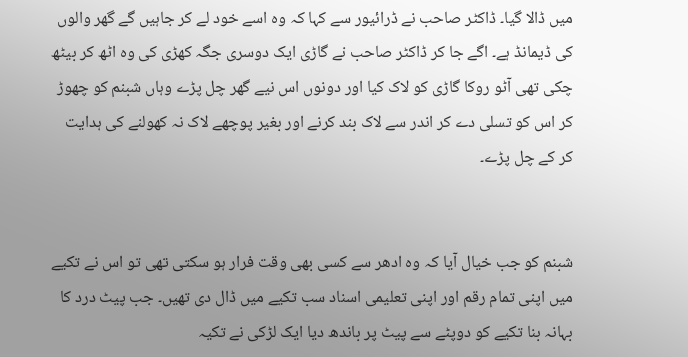میں ڈالا گیا۔ ڈاکٹر صاحب نے ڈرائیور سے کہا کہ وہ اسے خود لے کر جاہیں گے گھر والوں کی ڈیمانڈ ہے۔ اگے جا کر ڈاکٹر صاحب نے گاڑی ایک دوسری جگہ کھڑی کی وہ اٹھ کر بیٹھ چکی تھی آٹو روکا گاڑی کو لاک کیا اور دونوں اس نیے گھر چل پڑے وہاں شبنم کو چھوڑ کر اس کو تسلی دے کر اندر سے لاک بند کرنے اور بغیر پوچھے لاک نہ کھولنے کی ہدایت کر کے چل پڑے۔


شبنم کو جب خیال آیا کہ وہ ادھر سے کسی بھی وقت فرار ہو سکتی تھی تو اس نے تکیے میں اپنی تمام رقم اور اپنی تعلیمی اسناد سب تکیے میں ڈال دی تھیں۔ جب پیٹ درد کا بہانہ بنا تکیے کو دوپٹے سے پیٹ پر باندھ دیا ایک لڑکی نے تکیہ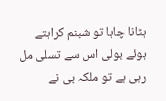ہٹانا چاہا تو شبنم کراہتے ہوئے بولی اس سے تسلی مل رہی ہے تو ملکہ بی نے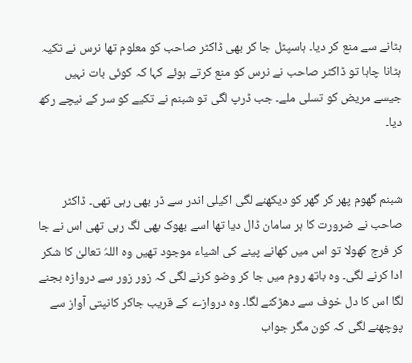ہٹانے سے منع کر دیا۔ ہاسپٹل جا کر بھی ڈاکٹر صاحب کو معلوم تھا نرس نے تکیہ ہٹانا چاہا تو ڈاکٹر صاحب نے نرس کو منع کرتے ہوئے کہا کہ کوئی بات نہیں جیسے مریض کو تسلی ملے۔ جب ڈرپ لگی تو شبنم نے تکیے کو سر کے نیچے رکھ دیا۔


شبنم گھوم پھر کر گھر کو دیکھنے لگی اکیلی اندر سے ڈر بھی رہی تھی۔ ڈاکٹر صاحب نے ضرورت کا ہر سامان ڈال دیا تھا اسے بھوک بھی لگ رہی تھی اس نے جا کر فرج کھولا تو اس میں کھانے پینے کی اشیاء موجود تھیں وہ اللہُ تعالیٰ کا شکر ادا کرنے لگی۔ وہ باتھ روم میں جا کر وضو کرنے لگی کہ زور زور سے دروازہ بجنے لگا اس کا دل خوف سے دھڑکنے لگا۔ وہ دروازے کے قریب جاکر کانپتی آواز سے پوچھنے لگی کہ کون مگر جواب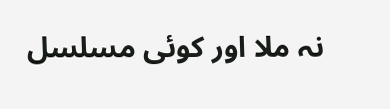نہ ملا اور کوئی مسلسل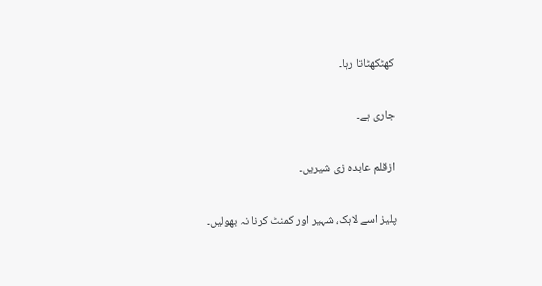کھٹکھٹاتا رہا۔


جاری ہے۔


ازقلم عابدہ زی شیریں۔


پلیز اسے لاہک، شہیر اور کمنٹ کرنا نہ بھولیں۔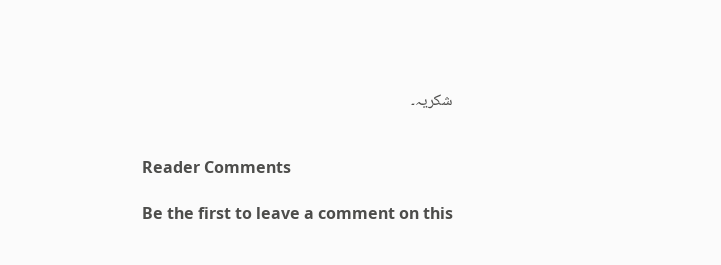شکریہ۔


Reader Comments

Be the first to leave a comment on this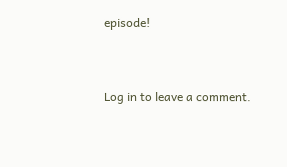episode!


Log in to leave a comment.